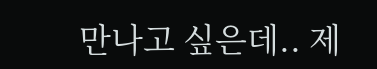만나고 싶은데.. 제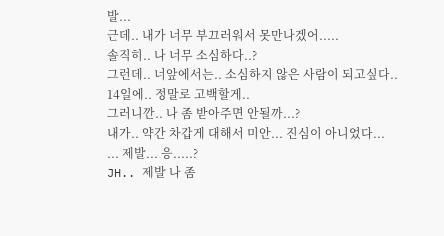발...
근데.. 내가 너무 부끄러워서 못만나겠어.....
솔직히.. 나 너무 소심하다..?
그런데.. 너앞에서는.. 소심하지 않은 사람이 되고싶다..
14일에.. 정말로 고백할게..
그러니깐.. 나 좀 받아주면 안될까...?
내가.. 약간 차갑게 대해서 미안... 진심이 아니었다...
... 제발... 응.....?
JH.. 제발 나 좀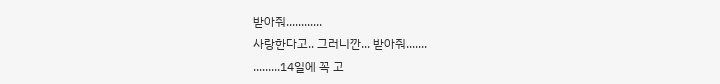받아줘............
사랑한다고.. 그러니깐... 받아줘.......
.........14일에 꼭 고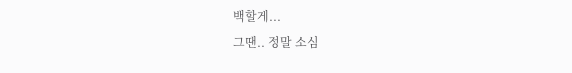백할게...
그땐.. 정말 소심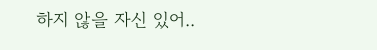하지 않을 자신 있어..